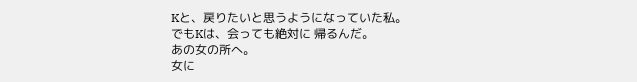Kと、戻りたいと思うようになっていた私。
でもKは、会っても絶対に 帰るんだ。
あの女の所へ。
女に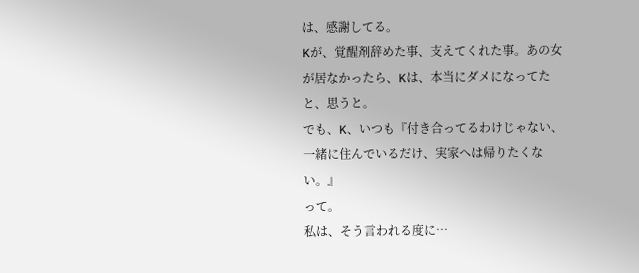は、感謝してる。
Kが、覚醒剤辞めた事、支えてくれた事。あの女が居なかったら、Kは、本当にダメになってたと、思うと。
でも、K、いつも『付き合ってるわけじゃない、一緒に住んでいるだけ、実家へは帰りたくない。』
って。
私は、そう言われる度に…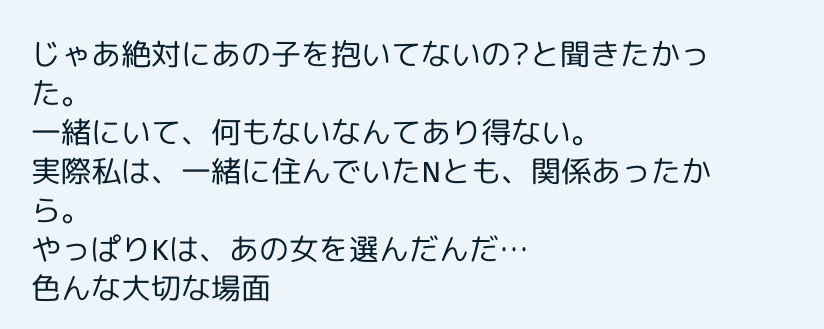じゃあ絶対にあの子を抱いてないの?と聞きたかった。
一緒にいて、何もないなんてあり得ない。
実際私は、一緒に住んでいたNとも、関係あったから。
やっぱりKは、あの女を選んだんだ…
色んな大切な場面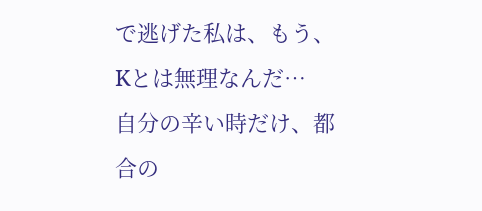で逃げた私は、もう、Kとは無理なんだ…
自分の辛い時だけ、都合の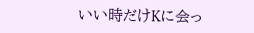いい時だけKに会っ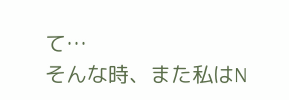て…
そんな時、また私はN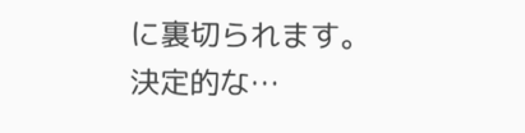に裏切られます。
決定的な…